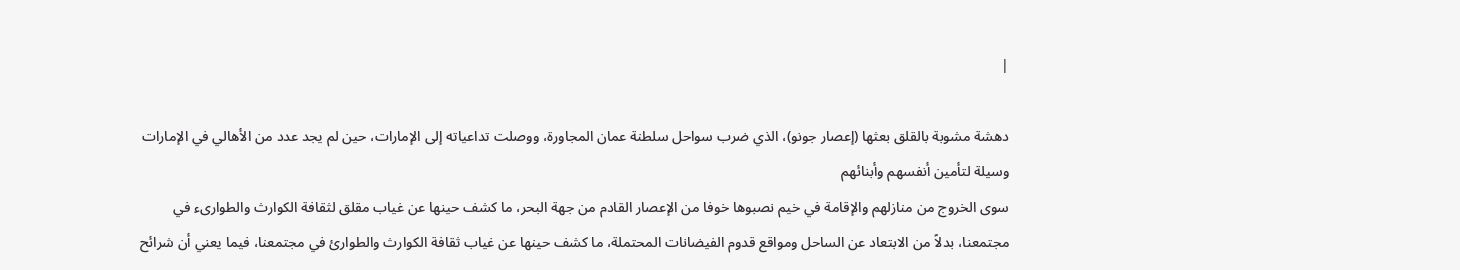|

دهشة مشوبة بالقلق بعثها (إعصار جونو)، الذي ضرب سواحل سلطنة عمان المجاورة، ووصلت تداعياته إلى الإمارات، حين لم يجد عدد من الأهالي في الإمارات وسيلة لتأمين أنفسهم وأبنائهم
سوى الخروج من منازلهم والإقامة في خيم نصبوها خوفا من الإعصار القادم من جهة البحر، ما كشف حينها عن غياب مقلق لثقافة الكوارث والطوارىء في مجتمعنا، بدلاً من الابتعاد عن الساحل ومواقع قدوم الفيضانات المحتملة، ما كشف حينها عن غياب ثقافة الكوارث والطوارئ في مجتمعنا، فيما يعني أن شرائح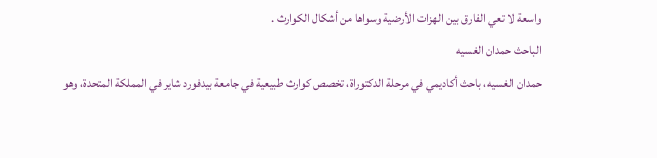واسعة لا تعي الفارق بين الهزات الأرضية وسواها من أشكال الكوارث .
الباحث حمدان الغسيه
حمدان الغسيه، باحث أكاديمي في مرحلة الدكتوراة، تخصص كوارث طبيعية في جامعة بيدفورد شاير في المملكة المتحدة، وهو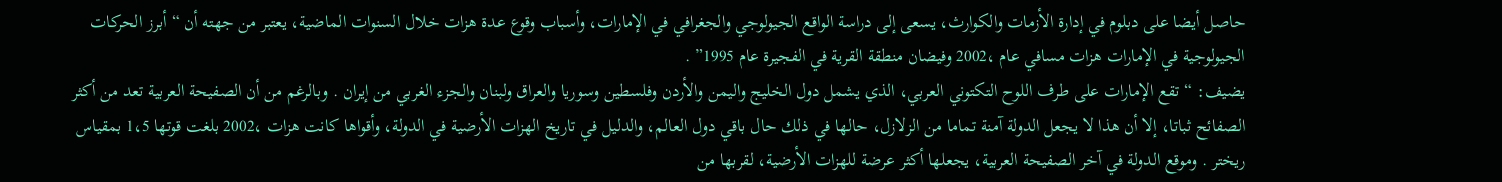حاصل أيضا على دبلوم في إدارة الأزمات والكوارث، يسعى إلى دراسة الواقع الجيولوجي والجغرافي في الإمارات، وأسباب وقوع عدة هزات خلال السنوات الماضية، يعتبر من جهته أن “أبرز الحركات الجيولوجية في الإمارات هزات مسافي عام ،2002 وفيضان منطقة القرية في الفجيرة عام 1995” .
يضيف: “تقع الإمارات على طرف اللوح التكتوني العربي، الذي يشمل دول الخليج واليمن والأردن وفلسطين وسوريا والعراق ولبنان والجزء الغربي من إيران . وبالرغم من أن الصفيحة العربية تعد من أكثر الصفائح ثباتا، إلا أن هذا لا يجعل الدولة آمنة تماما من الزلازل، حالها في ذلك حال باقي دول العالم، والدليل في تاريخ الهزات الأرضية في الدولة، وأقواها كانت هزات ،2002 بلغت قوتها 1،5 بمقياس ريختر . وموقع الدولة في آخر الصفيحة العربية، يجعلها أكثر عرضة للهزات الأرضية، لقربها من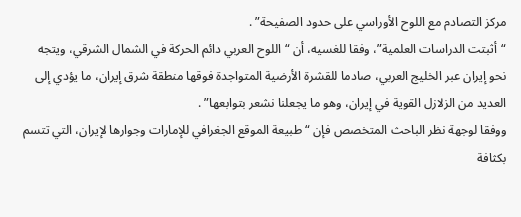مركز التصادم مع اللوح الأوراسي على حدود الصفيحة” .
“أثبتت الدراسات العلمية”، وفقا للغسيه، أن “اللوح العربي دائم الحركة في الشمال الشرقي، ويتجه نحو إيران عبر الخليج العربي، صادما للقشرة الأرضية المتواجدة فوقها منطقة شرق إيران، ما يؤدي إلى العديد من الزلازل القوية في إيران، وهو ما يجعلنا نشعر بتوابعها” .
ووفقا لوجهة نظر الباحث المتخصص فإن “طبيعة الموقع الجغرافي للإمارات وجوارها لإيران، التي تتسم بكثافة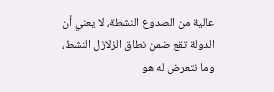عالية من الصدوع النشطة، لا يعني أن الدولة تقع ضمن نطاق الزلازل النشط، وما نتعرض له هو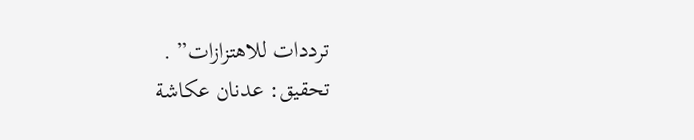ترددات للاهتزازات” .
تحقيق: عدنان عكاشة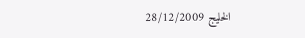الخليج 28/12/2009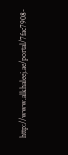http://www.alkhaleej.ae/portal/7fac7908-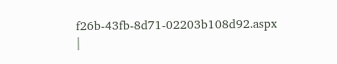f26b-43fb-8d71-02203b108d92.aspx
|